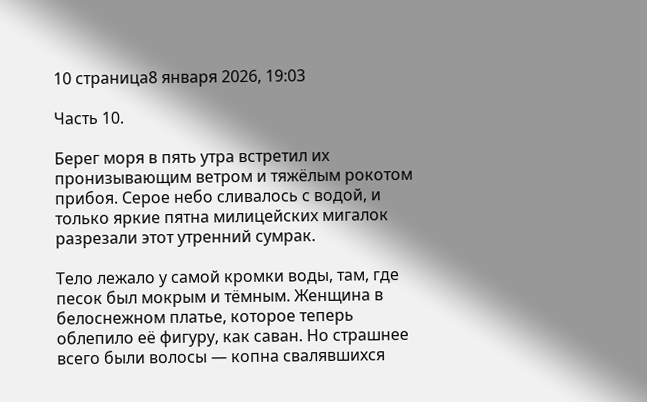10 страница8 января 2026, 19:03

Часть 10.

Берег моря в пять утра встретил их пронизывающим ветром и тяжёлым рокотом прибоя. Серое небо сливалось с водой, и только яркие пятна милицейских мигалок разрезали этот утренний сумрак.

Тело лежало у самой кромки воды, там, где песок был мокрым и тёмным. Женщина в белоснежном платье, которое теперь облепило её фигуру, как саван. Но страшнее всего были волосы — копна свалявшихся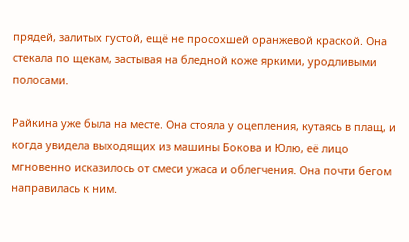прядей, залитых густой, ещё не просохшей оранжевой краской. Она стекала по щекам, застывая на бледной коже яркими, уродливыми полосами.

Райкина уже была на месте. Она стояла у оцепления, кутаясь в плащ, и когда увидела выходящих из машины Бокова и Юлю, её лицо мгновенно исказилось от смеси ужаса и облегчения. Она почти бегом направилась к ним.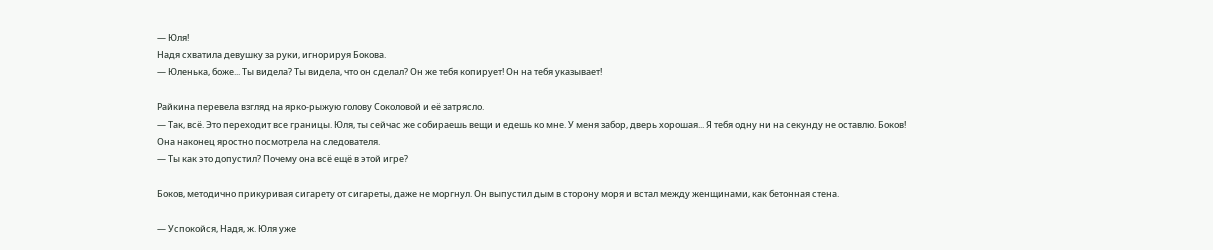— Юля!
Надя схватила девушку за руки, игнорируя Бокова.
— Юленька, боже... Ты видела? Ты видела, что он сделал? Он же тебя копирует! Он на тебя указывает!

Райкина перевела взгляд на ярко-рыжую голову Соколовой и её затрясло.
— Так, всё. Это переходит все границы. Юля, ты сейчас же собираешь вещи и едешь ко мне. У меня забор, дверь хорошая... Я тебя одну ни на секунду не оставлю. Боков!
Она наконец яростно посмотрела на следователя.
— Ты как это допустил? Почему она всё ещё в этой игре?

Боков, методично прикуривая сигарету от сигареты, даже не моргнул. Он выпустил дым в сторону моря и встал между женщинами, как бетонная стена.

— Успокойся, Надя, ж. Юля уже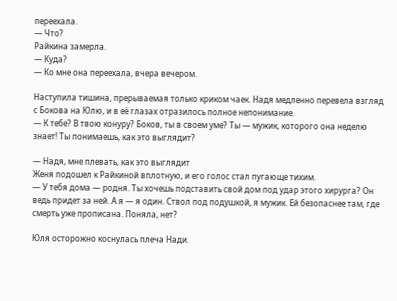переехала.
— Что?
Райкина замерла.
— Куда?
— Ко мне она переехала, вчера вечером.

Наступила тишина, прерываемая только криком чаек. Надя медленно перевела взгляд с Бокова на Юлю, и в её глазах отразилось полное непонимание.
— К тебе? В твою конуру? Боков, ты в своем уме? Ты — мужик, которого она неделю знает! Ты понимаешь, как это выглядит?

— Надя, мне плевать, как это выглядит
Женя подошел к Райкиной вплотную, и его голос стал пугающе тихим.
— У тебя дома — родня. Ты хочешь подставить свой дом под удар этого хирурга? Он ведь придет за ней. А я — я один. Ствол под подушкой, я мужик. Ей безопаснее там, где смерть уже прописана. Поняла, нет?

Юля осторожно коснулась плеча Нади.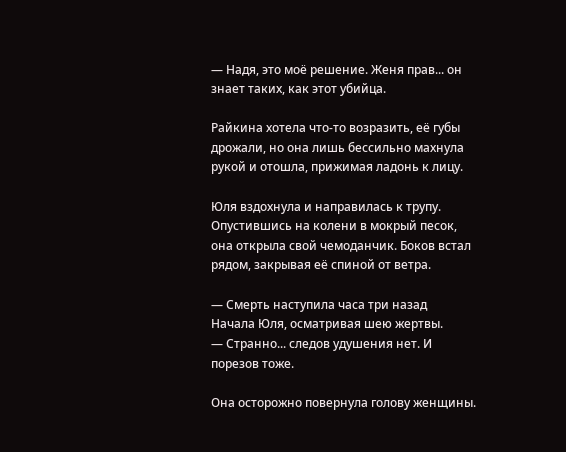— Надя, это моё решение. Женя прав... он знает таких, как этот убийца.

Райкина хотела что-то возразить, её губы дрожали, но она лишь бессильно махнула рукой и отошла, прижимая ладонь к лицу.

Юля вздохнула и направилась к трупу. Опустившись на колени в мокрый песок, она открыла свой чемоданчик. Боков встал рядом, закрывая её спиной от ветра.

— Смерть наступила часа три назад
Начала Юля, осматривая шею жертвы.
— Странно... следов удушения нет. И порезов тоже.

Она осторожно повернула голову женщины.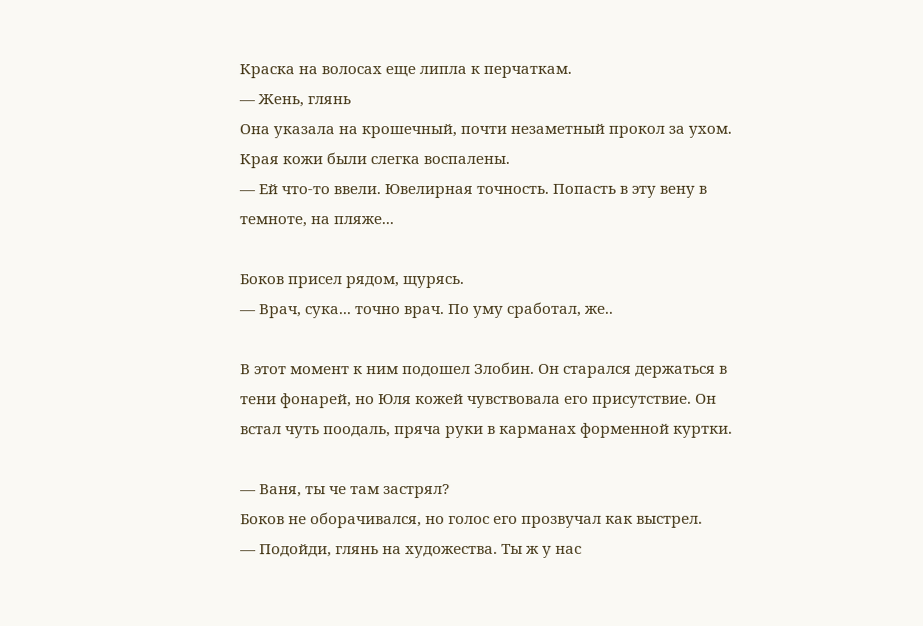Краска на волосах еще липла к перчаткам.
— Жень, глянь
Она указала на крошечный, почти незаметный прокол за ухом. Края кожи были слегка воспалены.
— Ей что-то ввели. Ювелирная точность. Попасть в эту вену в темноте, на пляже...

Боков присел рядом, щурясь.
— Врач, сука... точно врач. По уму сработал, же..

В этот момент к ним подошел Злобин. Он старался держаться в тени фонарей, но Юля кожей чувствовала его присутствие. Он встал чуть поодаль, пряча руки в карманах форменной куртки.

— Ваня, ты че там застрял?
Боков не оборачивался, но голос его прозвучал как выстрел.
— Подойди, глянь на художества. Ты ж у нас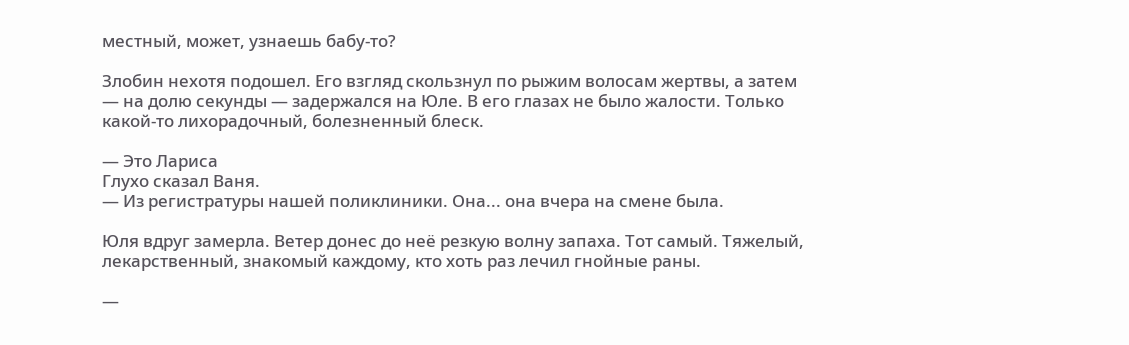местный, может, узнаешь бабу-то?

Злобин нехотя подошел. Его взгляд скользнул по рыжим волосам жертвы, а затем — на долю секунды — задержался на Юле. В его глазах не было жалости. Только какой-то лихорадочный, болезненный блеск.

— Это Лариса
Глухо сказал Ваня.
— Из регистратуры нашей поликлиники. Она... она вчера на смене была.

Юля вдруг замерла. Ветер донес до неё резкую волну запаха. Тот самый. Тяжелый, лекарственный, знакомый каждому, кто хоть раз лечил гнойные раны.

—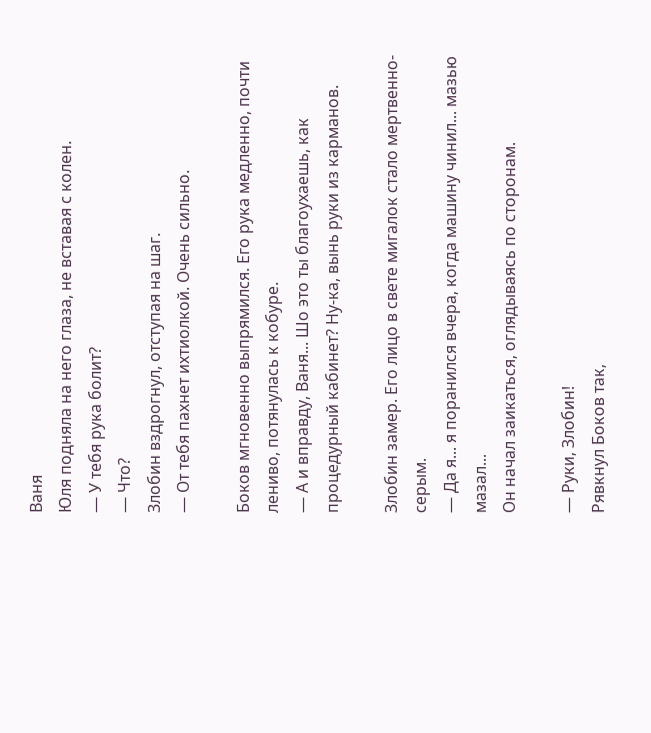Ваня
Юля подняла на него глаза, не вставая с колен.
— У тебя рука болит?
— Что?
Злобин вздрогнул, отступая на шаг.
— От тебя пахнет ихтиолкой. Очень сильно.

Боков мгновенно выпрямился. Его рука медленно, почти лениво, потянулась к кобуре.
— А и вправду, Ваня... Шо это ты благоухаешь, как процедурный кабинет? Ну-ка, вынь руки из карманов.

Злобин замер. Его лицо в свете мигалок стало мертвенно-серым.
— Да я... я поранился вчера, когда машину чинил... мазью мазал...
Он начал заикаться, оглядываясь по сторонам.

— Руки, Злобин!
Рявкнул Боков так,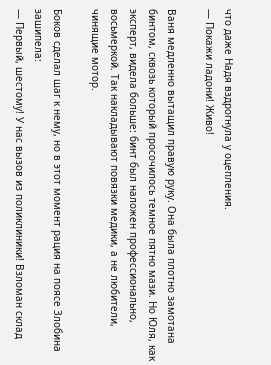что даже Надя вздрогнула у оцепления.
— Покажи ладони! Живо!

Ваня медленно вытащил правую руку. Она была плотно замотана бинтом, сквозь который просочилось темное пятно мази. Но Юля, как эксперт, видела больше: бинт был наложен профессионально, восьмеркой. Так накладывают повязки медики, а не любители, чинящие мотор.

Боков сделал шаг к нему, но в этот момент рация на поясе Злобина зашипела:
— Первый, шестому! У нас вызов из поликлиники! Взломан склад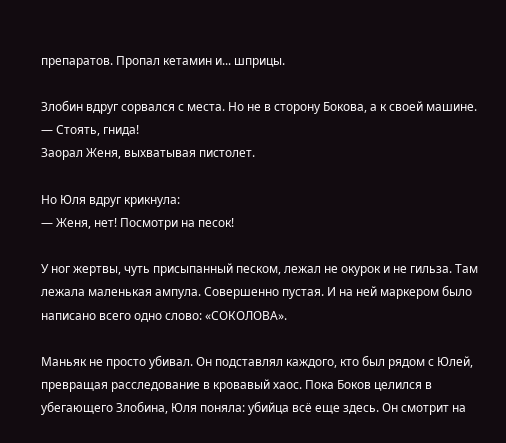препаратов. Пропал кетамин и... шприцы.

Злобин вдруг сорвался с места. Но не в сторону Бокова, а к своей машине.
— Стоять, гнида!
Заорал Женя, выхватывая пистолет.

Но Юля вдруг крикнула:
— Женя, нет! Посмотри на песок!

У ног жертвы, чуть присыпанный песком, лежал не окурок и не гильза. Там лежала маленькая ампула. Совершенно пустая. И на ней маркером было написано всего одно слово: «СОКОЛОВА».

Маньяк не просто убивал. Он подставлял каждого, кто был рядом с Юлей, превращая расследование в кровавый хаос. Пока Боков целился в убегающего Злобина, Юля поняла: убийца всё еще здесь. Он смотрит на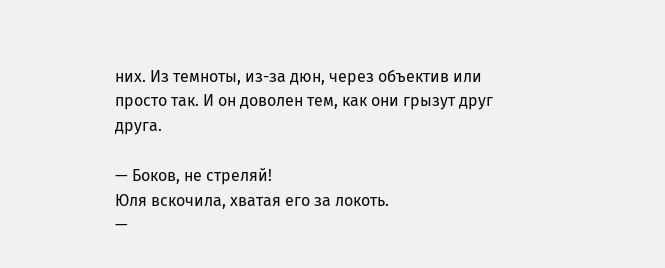них. Из темноты, из-за дюн, через объектив или просто так. И он доволен тем, как они грызут друг друга.

— Боков, не стреляй!
Юля вскочила, хватая его за локоть.
—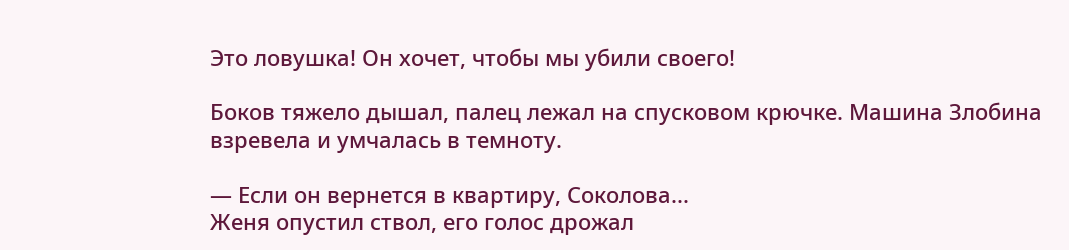Это ловушка! Он хочет, чтобы мы убили своего!

Боков тяжело дышал, палец лежал на спусковом крючке. Машина Злобина взревела и умчалась в темноту.

— Если он вернется в квартиру, Соколова...
Женя опустил ствол, его голос дрожал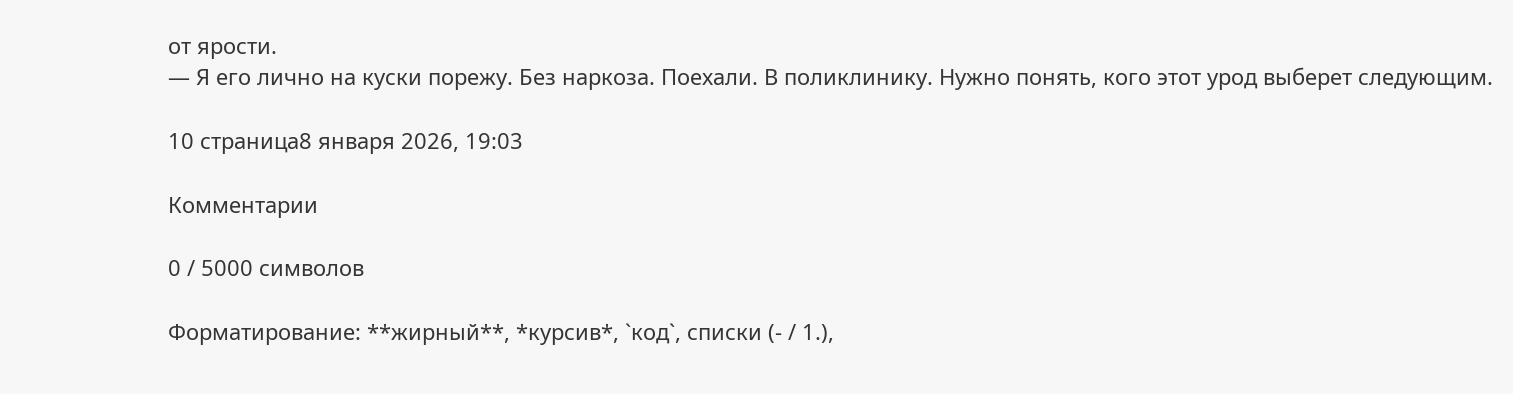от ярости.
— Я его лично на куски порежу. Без наркоза. Поехали. В поликлинику. Нужно понять, кого этот урод выберет следующим.

10 страница8 января 2026, 19:03

Комментарии

0 / 5000 символов

Форматирование: **жирный**, *курсив*, `код`, списки (- / 1.),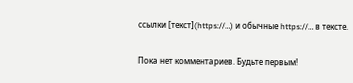ссылки [текст](https://…) и обычные https://… в тексте.

Пока нет комментариев. Будьте первым!